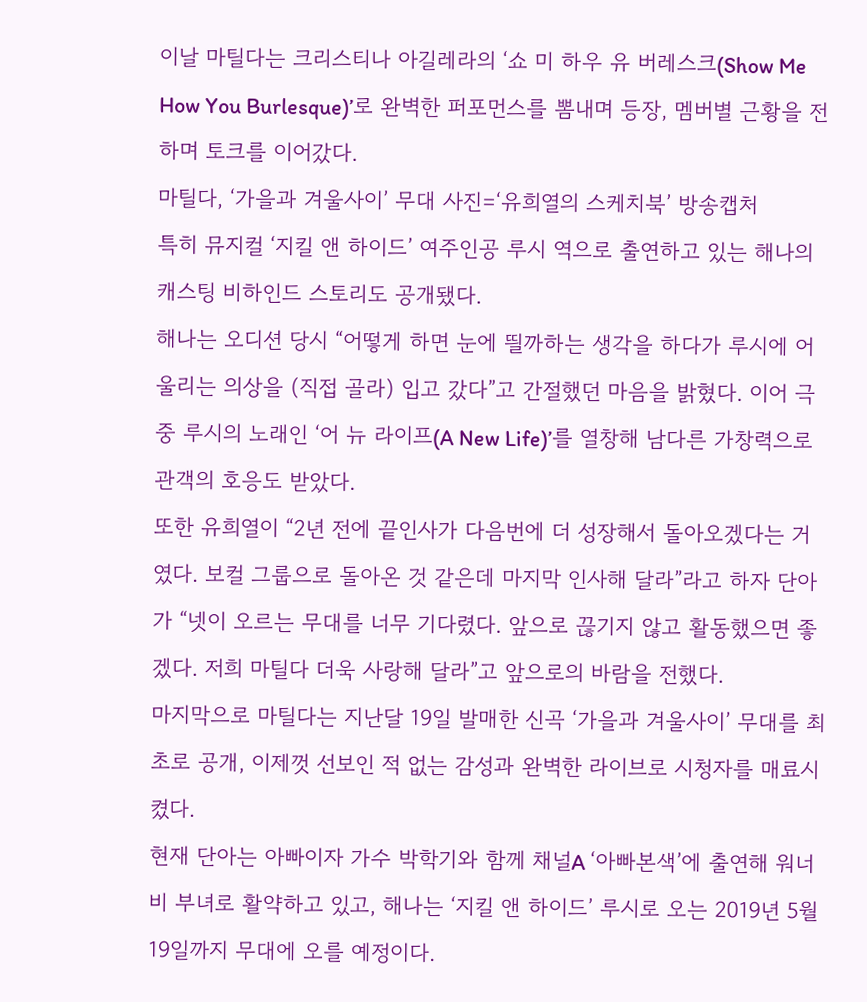이날 마틸다는 크리스티나 아길레라의 ‘쇼 미 하우 유 버레스크(Show Me How You Burlesque)’로 완벽한 퍼포먼스를 뽐내며 등장, 멤버별 근황을 전하며 토크를 이어갔다.
마틸다, ‘가을과 겨울사이’ 무대 사진=‘유희열의 스케치북’ 방송캡처
특히 뮤지컬 ‘지킬 앤 하이드’ 여주인공 루시 역으로 출연하고 있는 해나의 캐스팅 비하인드 스토리도 공개됐다.
해나는 오디션 당시 “어떻게 하면 눈에 띌까하는 생각을 하다가 루시에 어울리는 의상을 (직접 골라) 입고 갔다”고 간절했던 마음을 밝혔다. 이어 극 중 루시의 노래인 ‘어 뉴 라이프(A New Life)’를 열창해 남다른 가창력으로 관객의 호응도 받았다.
또한 유희열이 “2년 전에 끝인사가 다음번에 더 성장해서 돌아오겠다는 거였다. 보컬 그룹으로 돌아온 것 같은데 마지막 인사해 달라”라고 하자 단아가 “넷이 오르는 무대를 너무 기다렸다. 앞으로 끊기지 않고 활동했으면 좋겠다. 저희 마틸다 더욱 사랑해 달라”고 앞으로의 바람을 전했다.
마지막으로 마틸다는 지난달 19일 발매한 신곡 ‘가을과 겨울사이’ 무대를 최초로 공개, 이제껏 선보인 적 없는 감성과 완벽한 라이브로 시청자를 매료시켰다.
현재 단아는 아빠이자 가수 박학기와 함께 채널A ‘아빠본색’에 출연해 워너비 부녀로 활약하고 있고, 해나는 ‘지킬 앤 하이드’ 루시로 오는 2019년 5월 19일까지 무대에 오를 예정이다.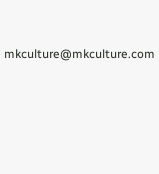mkculture@mkculture.com